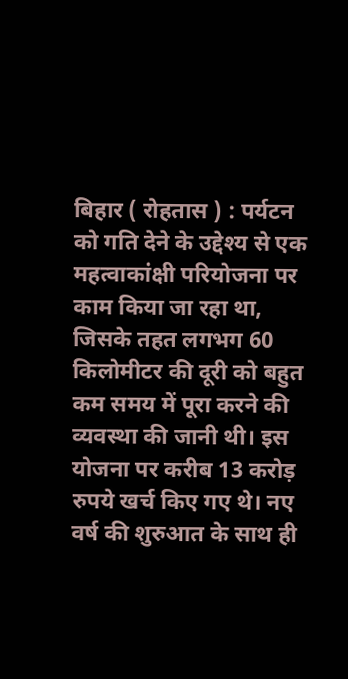बिहार ( रोहतास ) : पर्यटन को गति देने के उद्देश्य से एक महत्वाकांक्षी परियोजना पर काम किया जा रहा था, जिसके तहत लगभग 60 किलोमीटर की दूरी को बहुत कम समय में पूरा करने की व्यवस्था की जानी थी। इस योजना पर करीब 13 करोड़ रुपये खर्च किए गए थे। नए वर्ष की शुरुआत के साथ ही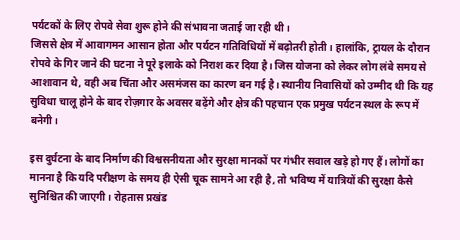पर्यटकों के लिए रोपवे सेवा शुरू होने की संभावना जताई जा रही थी।
जिससे क्षेत्र में आवागमन आसान होता और पर्यटन गतिविधियों में बढ़ोतरी होती। हालांकि, ट्रायल के दौरान रोपवे के गिर जाने की घटना ने पूरे इलाके को निराश कर दिया है। जिस योजना को लेकर लोग लंबे समय से आशावान थे, वही अब चिंता और असमंजस का कारण बन गई है। स्थानीय निवासियों को उम्मीद थी कि यह सुविधा चालू होने के बाद रोज़गार के अवसर बढ़ेंगे और क्षेत्र की पहचान एक प्रमुख पर्यटन स्थल के रूप में बनेगी।

इस दुर्घटना के बाद निर्माण की विश्वसनीयता और सुरक्षा मानकों पर गंभीर सवाल खड़े हो गए हैं। लोगों का मानना है कि यदि परीक्षण के समय ही ऐसी चूक सामने आ रही है, तो भविष्य में यात्रियों की सुरक्षा कैसे सुनिश्चित की जाएगी। रोहतास प्रखंड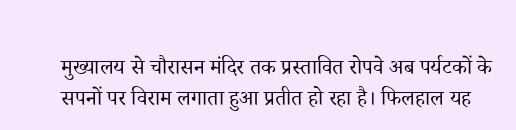मुख्यालय से चौरासन मंदिर तक प्रस्तावित रोपवे अब पर्यटकों के सपनों पर विराम लगाता हुआ प्रतीत हो रहा है। फिलहाल यह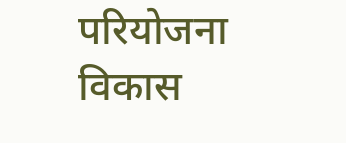परियोजना विकास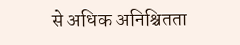से अधिक अनिश्चितता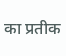का प्रतीक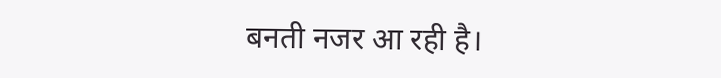बनती नजर आ रही है।